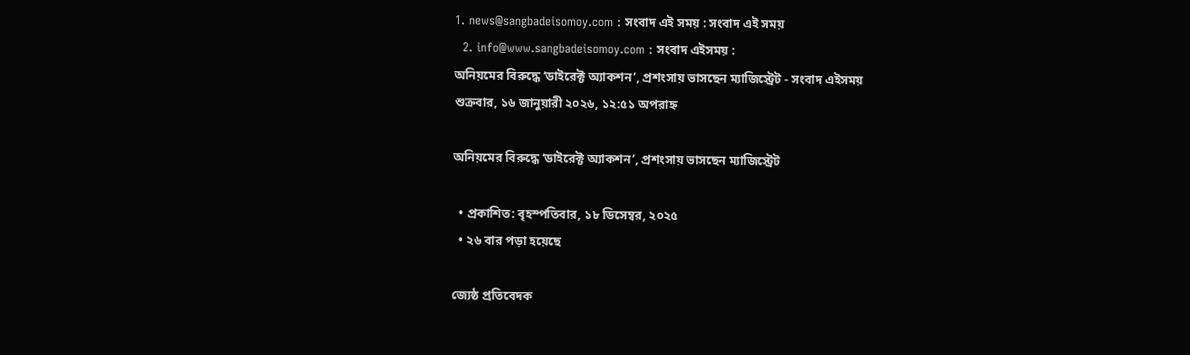1. news@sangbadeisomoy.com : সংবাদ এই সময় : সংবাদ এই সময়
  2. info@www.sangbadeisomoy.com : সংবাদ এইসময় :
অনিয়মের বিরুদ্ধে ‘ডাইরেক্ট অ্যাকশন’, প্রশংসায় ভাসছেন ম্যাজিস্ট্রেট - সংবাদ এইসময়
শুক্রবার, ১৬ জানুয়ারী ২০২৬, ১২:৫১ অপরাহ্ন

অনিয়মের বিরুদ্ধে ‘ডাইরেক্ট অ্যাকশন’, প্রশংসায় ভাসছেন ম্যাজিস্ট্রেট

  • প্রকাশিত: বৃহস্পতিবার, ১৮ ডিসেম্বর, ২০২৫
  • ২৬ বার পড়া হয়েছে

জ্যেষ্ঠ প্রতিবেদক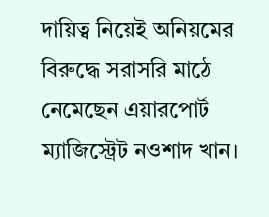দায়িত্ব নিয়েই অনিয়মের বিরুদ্ধে সরাসরি মাঠে নেমেছেন এয়ারপোর্ট ম্যাজিস্ট্রেট নওশাদ খান।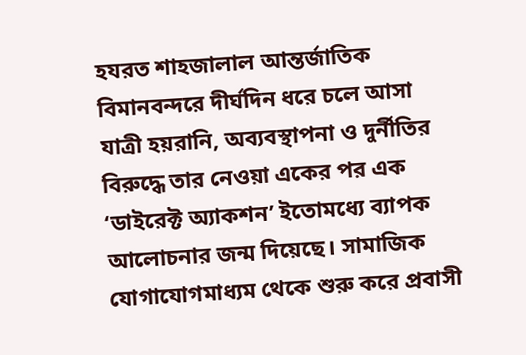হযরত শাহজালাল আন্তর্জাতিক বিমানবন্দরে দীর্ঘদিন ধরে চলে আসা যাত্রী হয়রানি, অব্যবস্থাপনা ও দুর্নীতির বিরুদ্ধে তার নেওয়া একের পর এক ‘ডাইরেক্ট অ্যাকশন’ ইতোমধ্যে ব্যাপক আলোচনার জন্ম দিয়েছে। সামাজিক যোগাযোগমাধ্যম থেকে শুরু করে প্রবাসী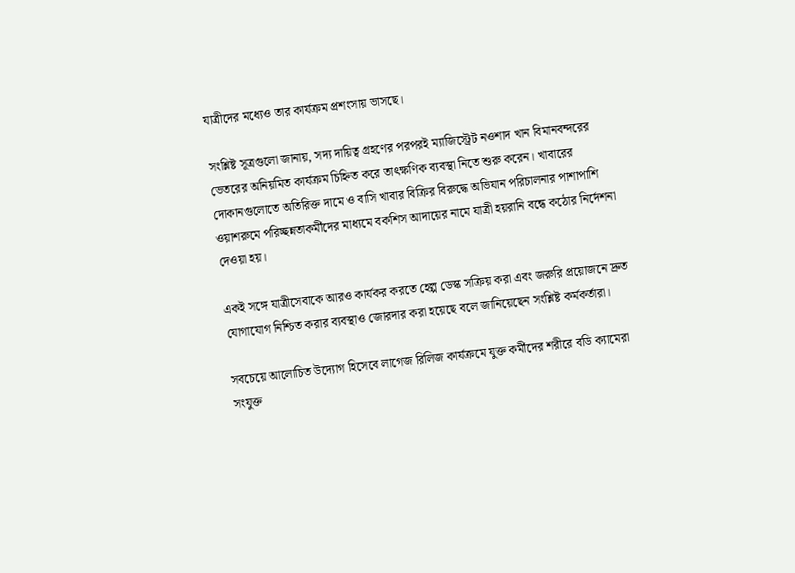যাত্রীদের মধ্যেও তার কার্যক্রম প্রশংসায় ভাসছে।

সংশ্লিষ্ট সূত্রগুলো জানায়, সদ্য দায়িত্ব গ্রহণের পরপরই ম্যাজিস্ট্রেট নওশাদ খান বিমানবন্দরের ভেতরের অনিয়মিত কার্যক্রম চিহ্নিত করে তাৎক্ষণিক ব্যবস্থা নিতে শুরু করেন। খাবারের দোকানগুলোতে অতিরিক্ত দামে ও বাসি খাবার বিক্রির বিরুদ্ধে অভিযান পরিচালনার পাশাপাশি ওয়াশরুমে পরিচ্ছন্নতাকর্মীদের মাধ্যমে বকশিস আদায়ের নামে যাত্রী হয়রানি বন্ধে কঠোর নির্দেশনা দেওয়া হয়।

একই সঙ্গে যাত্রীসেবাকে আরও কার্যকর করতে হেল্প ডেস্ক সক্রিয় করা এবং জরুরি প্রয়োজনে দ্রুত যোগাযোগ নিশ্চিত করার ব্যবস্থাও জোরদার করা হয়েছে বলে জানিয়েছেন সংশ্লিষ্ট কর্মকর্তারা।

সবচেয়ে আলোচিত উদ্যোগ হিসেবে লাগেজ রিলিজ কার্যক্রমে যুক্ত কর্মীদের শরীরে বডি ক্যামেরা সংযুক্ত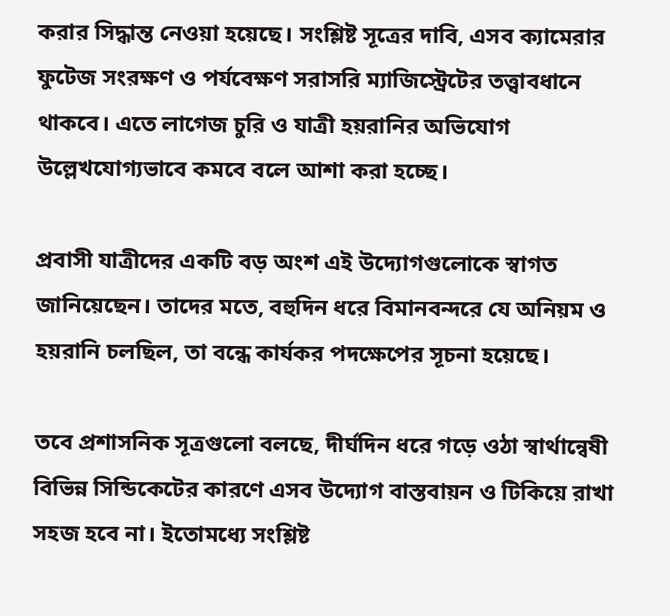করার সিদ্ধান্ত নেওয়া হয়েছে। সংশ্লিষ্ট সূত্রের দাবি, এসব ক্যামেরার ফুটেজ সংরক্ষণ ও পর্যবেক্ষণ সরাসরি ম্যাজিস্ট্রেটের তত্ত্বাবধানে থাকবে। এতে লাগেজ চুরি ও যাত্রী হয়রানির অভিযোগ উল্লেখযোগ্যভাবে কমবে বলে আশা করা হচ্ছে।

প্রবাসী যাত্রীদের একটি বড় অংশ এই উদ্যোগগুলোকে স্বাগত জানিয়েছেন। তাদের মতে, বহুদিন ধরে বিমানবন্দরে যে অনিয়ম ও হয়রানি চলছিল, তা বন্ধে কার্যকর পদক্ষেপের সূচনা হয়েছে।

তবে প্রশাসনিক সূত্রগুলো বলছে, দীর্ঘদিন ধরে গড়ে ওঠা স্বার্থান্বেষী বিভিন্ন সিন্ডিকেটের কারণে এসব উদ্যোগ বাস্তবায়ন ও টিকিয়ে রাখা সহজ হবে না। ইতোমধ্যে সংশ্লিষ্ট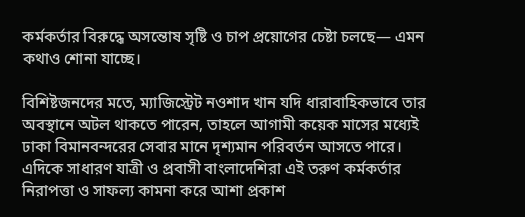কর্মকর্তার বিরুদ্ধে অসন্তোষ সৃষ্টি ও চাপ প্রয়োগের চেষ্টা চলছে— এমন কথাও শোনা যাচ্ছে।

বিশিষ্টজনদের মতে, ম্যাজিস্ট্রেট নওশাদ খান যদি ধারাবাহিকভাবে তার অবস্থানে অটল থাকতে পারেন, তাহলে আগামী কয়েক মাসের মধ্যেই ঢাকা বিমানবন্দরের সেবার মানে দৃশ্যমান পরিবর্তন আসতে পারে। এদিকে সাধারণ যাত্রী ও প্রবাসী বাংলাদেশিরা এই তরুণ কর্মকর্তার নিরাপত্তা ও সাফল্য কামনা করে আশা প্রকাশ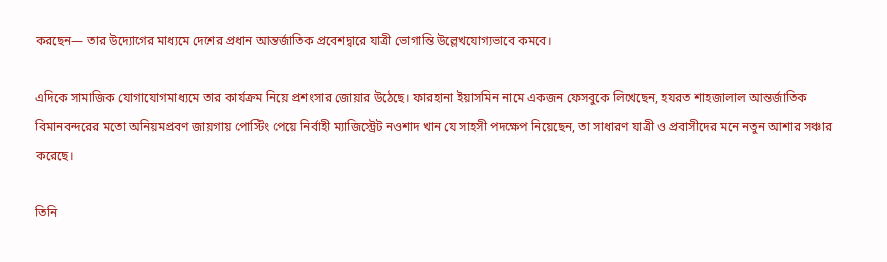করছেন— তার উদ্যোগের মাধ্যমে দেশের প্রধান আন্তর্জাতিক প্রবেশদ্বারে যাত্রী ভোগান্তি উল্লেখযোগ্যভাবে কমবে।

এদিকে সামাজিক যোগাযোগমাধ্যমে তার কার্যক্রম নিয়ে প্রশংসার জোয়ার উঠেছে। ফারহানা ইয়াসমিন নামে একজন ফেসবুকে লিখেছেন, হযরত শাহজালাল আন্তর্জাতিক বিমানবন্দরের মতো অনিয়মপ্রবণ জায়গায় পোস্টিং পেয়ে নির্বাহী ম্যাজিস্ট্রেট নওশাদ খান যে সাহসী পদক্ষেপ নিয়েছেন, তা সাধারণ যাত্রী ও প্রবাসীদের মনে নতুন আশার সঞ্চার করেছে।

তিনি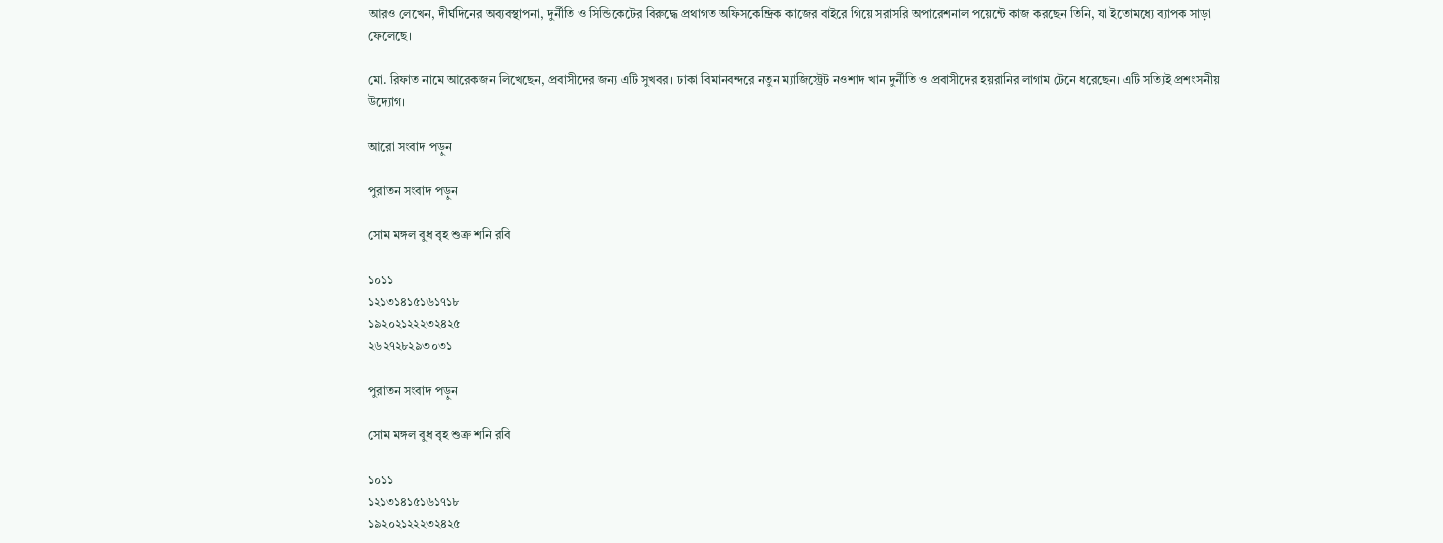আরও লেখেন, দীর্ঘদিনের অব্যবস্থাপনা, দুর্নীতি ও সিন্ডিকেটের বিরুদ্ধে প্রথাগত অফিসকেন্দ্রিক কাজের বাইরে গিয়ে সরাসরি অপারেশনাল পয়েন্টে কাজ করছেন তিনি, যা ইতোমধ্যে ব্যাপক সাড়া ফেলেছে।

মো. রিফাত নামে আরেকজন লিখেছেন, প্রবাসীদের জন্য এটি সুখবর। ঢাকা বিমানবন্দরে নতুন ম্যাজিস্ট্রেট নওশাদ খান দুর্নীতি ও প্রবাসীদের হয়রানির লাগাম টেনে ধরেছেন। এটি সত্যিই প্রশংসনীয় উদ্যোগ।

আরো সংবাদ পড়ুন

পুরাতন সংবাদ পড়ুন

সোম মঙ্গল বুধ বৃহ শুক্র শনি রবি

১০১১
১২১৩১৪১৫১৬১৭১৮
১৯২০২১২২২৩২৪২৫
২৬২৭২৮২৯৩০৩১

পুরাতন সংবাদ পড়ুন

সোম মঙ্গল বুধ বৃহ শুক্র শনি রবি

১০১১
১২১৩১৪১৫১৬১৭১৮
১৯২০২১২২২৩২৪২৫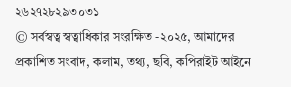২৬২৭২৮২৯৩০৩১
© সর্বস্বত্ব স্বত্বাধিকার সংরক্ষিত -২০২৫, আমাদের প্রকাশিত সংবাদ, কলাম, তথ্য, ছবি, কপিরাইট আইনে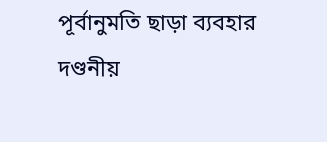পূর্বানুমতি ছাড়া ব্যবহার দণ্ডনীয়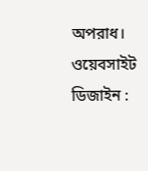অপরাধ।
ওয়েবসাইট ডিজাইন :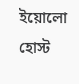ইয়োলো হোস্ট